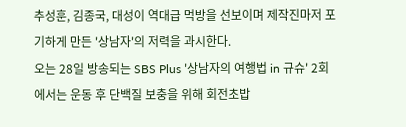추성훈, 김종국, 대성이 역대급 먹방을 선보이며 제작진마저 포기하게 만든 '상남자'의 저력을 과시한다.
오는 28일 방송되는 SBS Plus '상남자의 여행법 in 규슈' 2회에서는 운동 후 단백질 보충을 위해 회전초밥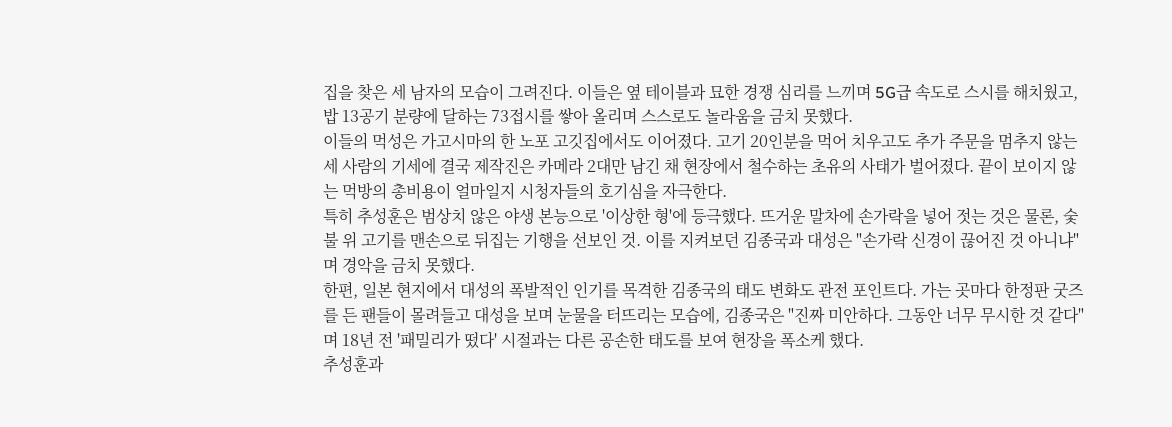집을 찾은 세 남자의 모습이 그려진다. 이들은 옆 테이블과 묘한 경쟁 심리를 느끼며 5G급 속도로 스시를 해치웠고, 밥 13공기 분량에 달하는 73접시를 쌓아 올리며 스스로도 놀라움을 금치 못했다.
이들의 먹성은 가고시마의 한 노포 고깃집에서도 이어졌다. 고기 20인분을 먹어 치우고도 추가 주문을 멈추지 않는 세 사람의 기세에 결국 제작진은 카메라 2대만 남긴 채 현장에서 철수하는 초유의 사태가 벌어졌다. 끝이 보이지 않는 먹방의 총비용이 얼마일지 시청자들의 호기심을 자극한다.
특히 추성훈은 범상치 않은 야생 본능으로 '이상한 형'에 등극했다. 뜨거운 말차에 손가락을 넣어 젓는 것은 물론, 숯불 위 고기를 맨손으로 뒤집는 기행을 선보인 것. 이를 지켜보던 김종국과 대성은 "손가락 신경이 끊어진 것 아니냐"며 경악을 금치 못했다.
한편, 일본 현지에서 대성의 폭발적인 인기를 목격한 김종국의 태도 변화도 관전 포인트다. 가는 곳마다 한정판 굿즈를 든 팬들이 몰려들고 대성을 보며 눈물을 터뜨리는 모습에, 김종국은 "진짜 미안하다. 그동안 너무 무시한 것 같다"며 18년 전 '패밀리가 떴다' 시절과는 다른 공손한 태도를 보여 현장을 폭소케 했다.
추성훈과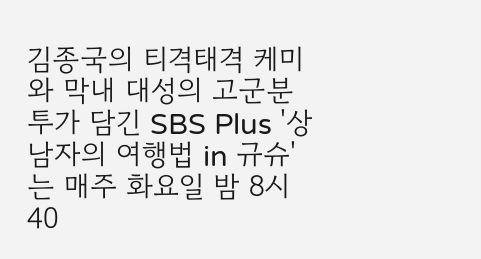김종국의 티격태격 케미와 막내 대성의 고군분투가 담긴 SBS Plus '상남자의 여행법 in 규슈'는 매주 화요일 밤 8시 40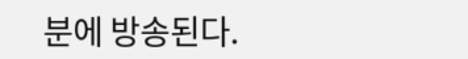분에 방송된다.